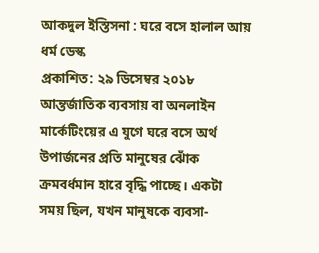আকদুল ইস্তিসনা : ঘরে বসে হালাল আয়
ধর্ম ডেস্ক
প্রকাশিত: ২৯ ডিসেম্বর ২০১৮
আন্তর্জাতিক ব্যবসায় বা অনলাইন মার্কেটিংয়ের এ যুগে ঘরে বসে অর্থ উপার্জনের প্রতি মানুষের ঝোঁক ক্রমবর্ধমান হারে বৃদ্ধি পাচ্ছে। একটা সময় ছিল, যখন মানুষকে ব্যবসা-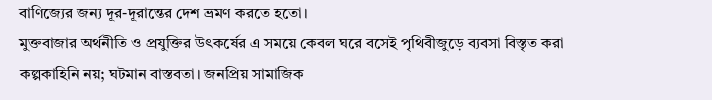বাণিজ্যের জন্য দূর-দূরান্তের দেশ ভ্রমণ করতে হতো।
মুক্তবাজার অর্থনীতি ও প্রযুক্তির উৎকর্ষের এ সময়ে কেবল ঘরে বসেই পৃথিবীজুড়ে ব্যবসা বিস্তৃত করা কল্পকাহিনি নয়; ঘটমান বাস্তবতা। জনপ্রিয় সামাজিক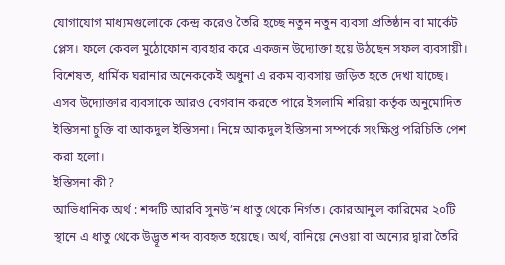যোগাযোগ মাধ্যমগুলোকে কেন্দ্র করেও তৈরি হচ্ছে নতুন নতুন ব্যবসা প্রতিষ্ঠান বা মার্কেট প্লেস। ফলে কেবল মুঠোফোন ব্যবহার করে একজন উদ্যোক্তা হয়ে উঠছেন সফল ব্যবসায়ী। বিশেষত, ধার্মিক ঘরানার অনেককেই অধুনা এ রকম ব্যবসায় জড়িত হতে দেখা যাচ্ছে। এসব উদ্যোক্তার ব্যবসাকে আরও বেগবান করতে পারে ইসলামি শরিয়া কর্তৃক অনুমোদিত ইস্তিসনা চুক্তি বা আকদুল ইস্তিসনা। নিম্নে আকদুল ইস্তিসনা সম্পর্কে সংক্ষিপ্ত পরিচিতি পেশ করা হলো।
ইস্তিসনা কী?
আভিধানিক অর্থ : শব্দটি আরবি সুনউ’ন ধাতু থেকে নির্গত। কোরআনুল কারিমের ২০টি স্থানে এ ধাতু থেকে উদ্ভূত শব্দ ব্যবহৃত হয়েছে। অর্থ, বানিয়ে নেওয়া বা অন্যের দ্বারা তৈরি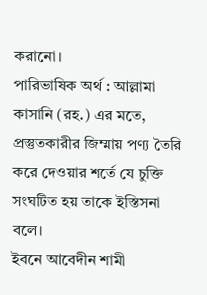করানো।
পারিভাষিক অর্থ : আল্লামা কাসানি (রহ.) এর মতে, প্রস্তুতকারীর জিম্মায় পণ্য তৈরি করে দেওয়ার শর্তে যে চুক্তি সংঘটিত হয় তাকে ইস্তিসনা বলে।
ইবনে আবেদীন শামী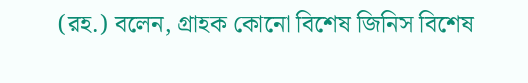(রহ.) বলেন, গ্রাহক কোনো বিশেষ জিনিস বিশেষ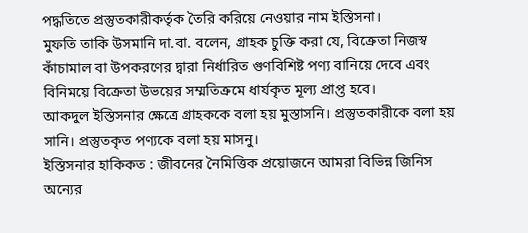পদ্ধতিতে প্রস্তুতকারীকর্তৃক তৈরি করিয়ে নেওয়ার নাম ইস্তিসনা।
মুফতি তাকি উসমানি দা.বা. বলেন, গ্রাহক চুক্তি করা যে, বিক্রেতা নিজস্ব কাঁচামাল বা উপকরণের দ্বারা নির্ধারিত গুণবিশিষ্ট পণ্য বানিয়ে দেবে এবং বিনিময়ে বিক্রেতা উভয়ের সম্মতিক্রমে ধার্যকৃত মূল্য প্রাপ্ত হবে।
আকদুল ইস্তিসনার ক্ষেত্রে গ্রাহককে বলা হয় মুস্তাসনি। প্রস্তুতকারীকে বলা হয় সানি। প্রস্তুতকৃত পণ্যকে বলা হয় মাসনু।
ইস্তিসনার হাকিকত : জীবনের নৈমিত্তিক প্রয়োজনে আমরা বিভিন্ন জিনিস অন্যের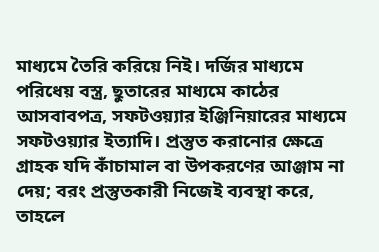মাধ্যমে তৈরি করিয়ে নিই। দর্জির মাধ্যমে পরিধেয় বস্ত্র, ছুতারের মাধ্যমে কাঠের আসবাবপত্র, সফটওয়্যার ইঞ্জিনিয়ারের মাধ্যমে সফটওয়্যার ইত্যাদি। প্রস্তুত করানোর ক্ষেত্রে গ্রাহক যদি কাঁচামাল বা উপকরণের আঞ্জাম না দেয়; বরং প্রস্তুতকারী নিজেই ব্যবস্থা করে, তাহলে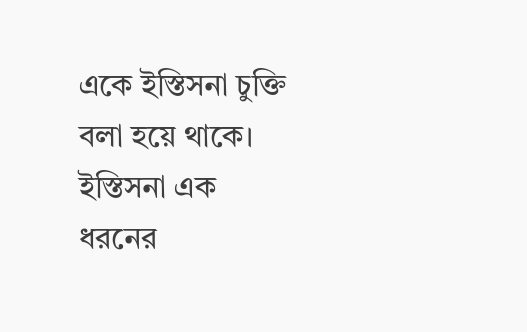একে ইস্তিসনা চুক্তি বলা হয়ে থাকে। ইস্তিসনা এক ধরনের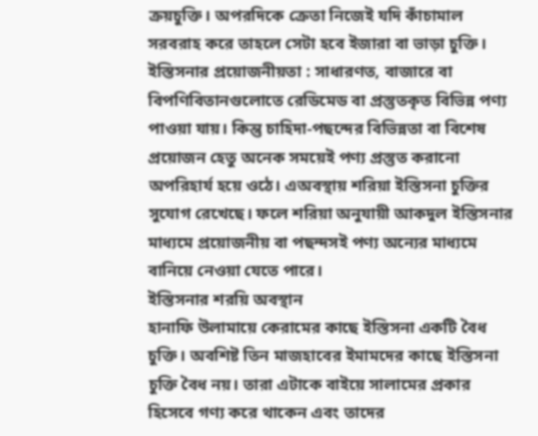ক্রয়চুক্তি। অপরদিকে ক্রেতা নিজেই যদি কাঁচামাল সরবরাহ করে তাহলে সেটা হবে ইজারা বা ভাড়া চুক্তি।
ইস্তিসনার প্রয়োজনীয়তা : সাধারণত, বাজারে বা বিপণিবিতানগুলোতে রেডিমেড বা প্রস্তুতকৃত বিভিন্ন পণ্য পাওয়া যায়। কিন্তু চাহিদা-পছন্দের বিভিন্নতা বা বিশেষ প্রয়োজন হেতু অনেক সময়েই পণ্য প্রস্তুত করানো অপরিহার্য হয়ে ওঠে। এঅবস্থায় শরিয়া ইস্তিসনা চুক্তির সুযোগ রেখেছে। ফলে শরিয়া অনুযায়ী আকদুল ইস্তিসনার মাধ্যমে প্রয়োজনীয় বা পছন্দসই পণ্য অন্যের মাধ্যমে বানিয়ে নেওয়া যেতে পারে।
ইস্তিসনার শরয়ি অবস্থান
হানাফি উলামায়ে কেরামের কাছে ইস্তিসনা একটি বৈধ চুক্তি। অবশিষ্ট তিন মাজহাবের ইমামদের কাছে ইস্তিসনা চুক্তি বৈধ নয়। তারা এটাকে বাইয়ে সালামের প্রকার হিসেবে গণ্য করে থাকেন এবং তাদের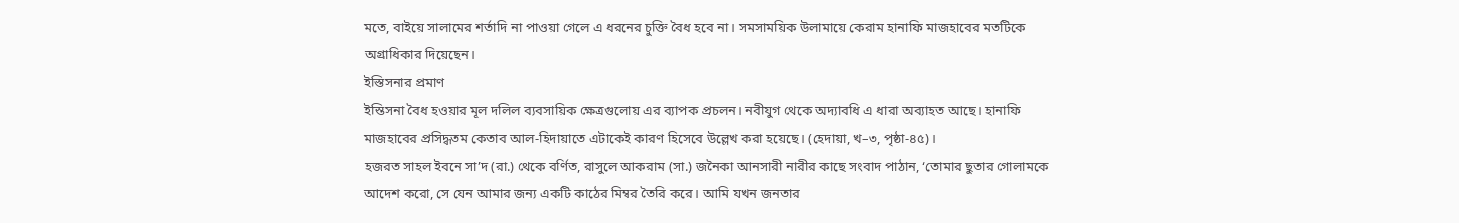মতে, বাইয়ে সালামের শর্তাদি না পাওয়া গেলে এ ধরনের চুক্তি বৈধ হবে না। সমসাময়িক উলামায়ে কেরাম হানাফি মাজহাবের মতটিকে অগ্রাধিকার দিয়েছেন।
ইস্তিসনার প্রমাণ
ইস্তিসনা বৈধ হওয়ার মূল দলিল ব্যবসায়িক ক্ষেত্রগুলোয় এর ব্যাপক প্রচলন। নবীযুগ থেকে অদ্যাবধি এ ধারা অব্যাহত আছে। হানাফি মাজহাবের প্রসিদ্ধতম কেতাব আল-হিদায়াতে এটাকেই কারণ হিসেবে উল্লেখ করা হয়েছে। (হেদায়া, খ–৩, পৃষ্ঠা-৪৫)।
হজরত সাহল ইবনে সা’দ (রা.) থেকে বর্ণিত, রাসুলে আকরাম (সা.) জনৈকা আনসারী নারীর কাছে সংবাদ পাঠান, ‘তোমার ছুতার গোলামকে আদেশ করো, সে যেন আমার জন্য একটি কাঠের মিম্বর তৈরি করে। আমি যখন জনতার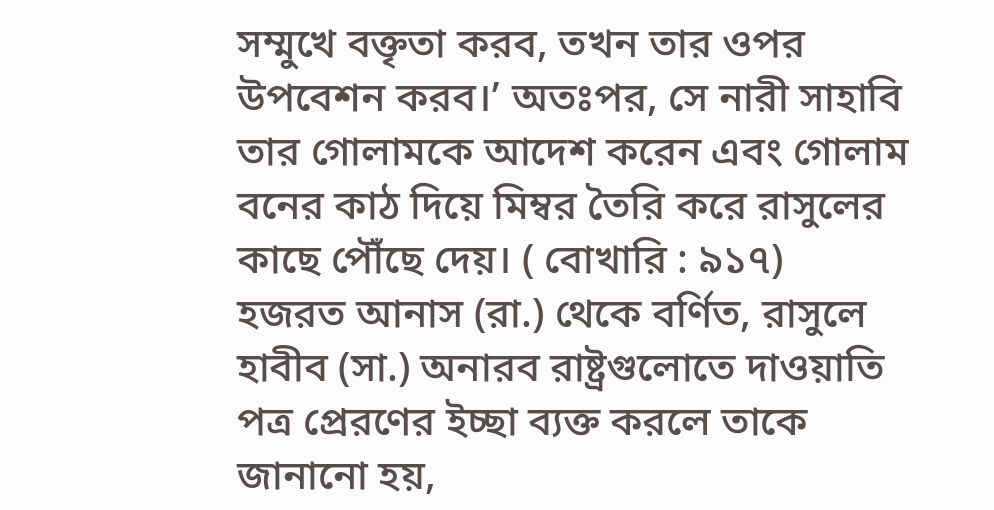সম্মুখে বক্তৃতা করব, তখন তার ওপর উপবেশন করব।’ অতঃপর, সে নারী সাহাবি তার গোলামকে আদেশ করেন এবং গোলাম বনের কাঠ দিয়ে মিম্বর তৈরি করে রাসুলের কাছে পৌঁছে দেয়। ( বোখারি : ৯১৭)
হজরত আনাস (রা.) থেকে বর্ণিত, রাসুলে হাবীব (সা.) অনারব রাষ্ট্রগুলোতে দাওয়াতি পত্র প্রেরণের ইচ্ছা ব্যক্ত করলে তাকে জানানো হয়,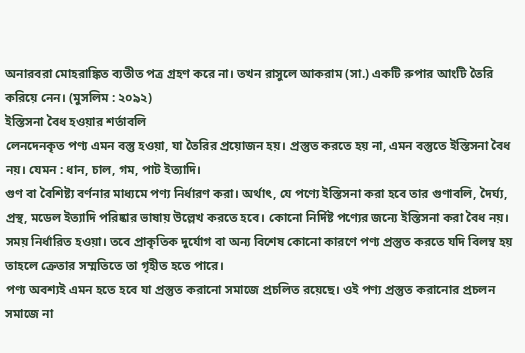অনারবরা মোহরাঙ্কিত ব্যতীত পত্র গ্রহণ করে না। তখন রাসুলে আকরাম (সা.) একটি রুপার আংটি তৈরি করিয়ে নেন। (মুসলিম : ২০৯২)
ইস্তিসনা বৈধ হওয়ার শর্তাবলি
লেনদেনকৃত পণ্য এমন বস্তু হওয়া, যা তৈরির প্রয়োজন হয়। প্রস্তুত করতে হয় না, এমন বস্তুতে ইস্তিসনা বৈধ নয়। যেমন : ধান, চাল, গম, পাট ইত্যাদি।
গুণ বা বৈশিষ্ট্য বর্ণনার মাধ্যমে পণ্য নির্ধারণ করা। অর্থাৎ, যে পণ্যে ইস্তিসনা করা হবে তার গুণাবলি, দৈর্ঘ্য, প্রস্থ, মডেল ইত্যাদি পরিষ্কার ভাষায় উল্লেখ করতে হবে। কোনো নির্দিষ্ট পণ্যের জন্যে ইস্তিসনা করা বৈধ নয়।
সময় নির্ধারিত হওয়া। তবে প্রাকৃতিক দুর্যোগ বা অন্য বিশেষ কোনো কারণে পণ্য প্রস্তুত করতে যদি বিলম্ব হয় তাহলে ক্রেতার সম্মতিতে তা গৃহীত হতে পারে।
পণ্য অবশ্যই এমন হতে হবে যা প্রস্তুত করানো সমাজে প্রচলিত রয়েছে। ওই পণ্য প্রস্তুত করানোর প্রচলন সমাজে না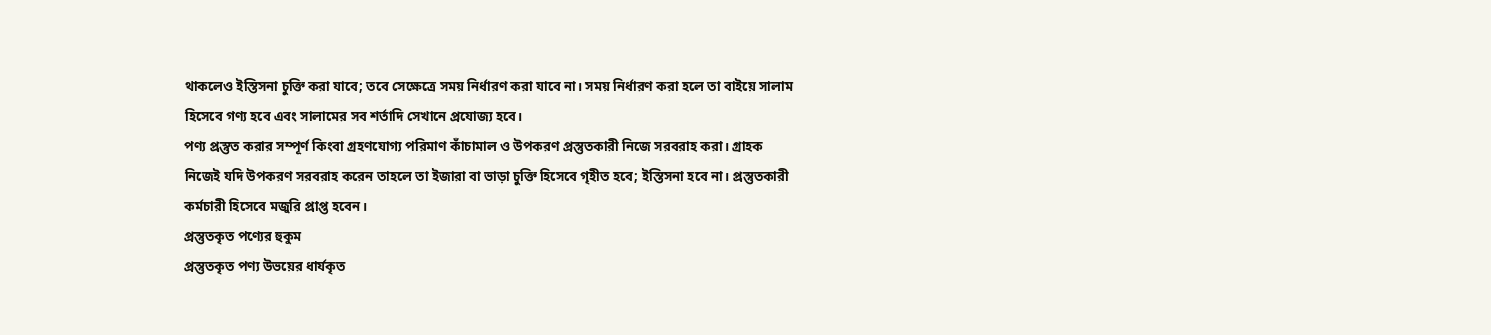থাকলেও ইস্তিসনা চুক্তি করা যাবে; তবে সেক্ষেত্রে সময় নির্ধারণ করা যাবে না। সময় নির্ধারণ করা হলে তা বাইয়ে সালাম হিসেবে গণ্য হবে এবং সালামের সব শর্তাদি সেখানে প্রযোজ্য হবে।
পণ্য প্রস্তুত করার সম্পূর্ণ কিংবা গ্রহণযোগ্য পরিমাণ কাঁচামাল ও উপকরণ প্রস্তুতকারী নিজে সরবরাহ করা। গ্রাহক নিজেই যদি উপকরণ সরবরাহ করেন তাহলে তা ইজারা বা ভাড়া চুক্তি হিসেবে গৃহীত হবে; ইস্তিসনা হবে না। প্রস্তুতকারী কর্মচারী হিসেবে মজুরি প্রাপ্ত হবেন।
প্রস্তুতকৃত পণ্যের হুকুম
প্রস্তুতকৃত পণ্য উভয়ের ধার্যকৃত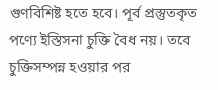গুণবিশিষ্ট হতে হবে। পূর্ব প্রস্তুতকৃত পণ্যে ইস্তিসনা চুক্তি বৈধ নয়। তবে চুক্তিসম্পন্ন হওয়ার পর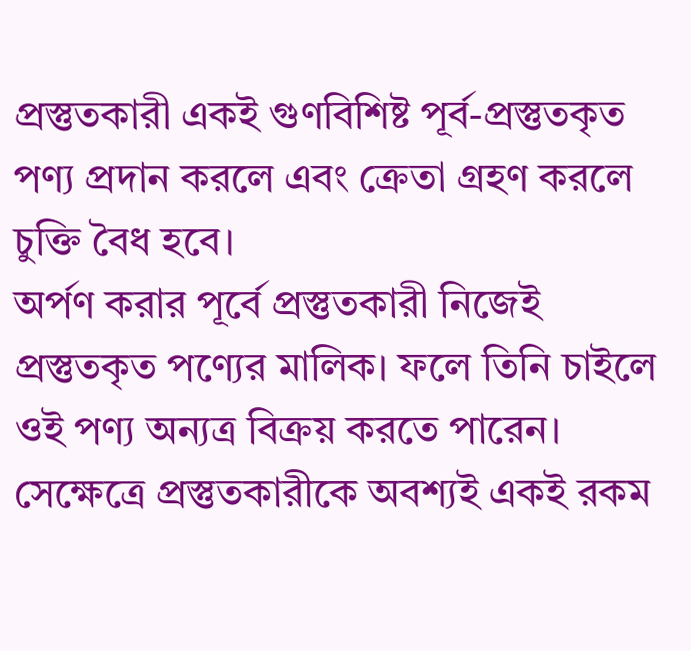প্রস্তুতকারী একই গুণবিশিষ্ট পূর্ব-প্রস্তুতকৃত পণ্য প্রদান করলে এবং ক্রেতা গ্রহণ করলে চুক্তি বৈধ হবে।
অর্পণ করার পূর্বে প্রস্তুতকারী নিজেই প্রস্তুতকৃত পণ্যের মালিক। ফলে তিনি চাইলে ওই পণ্য অন্যত্র বিক্রয় করতে পারেন। সেক্ষেত্রে প্রস্তুতকারীকে অবশ্যই একই রকম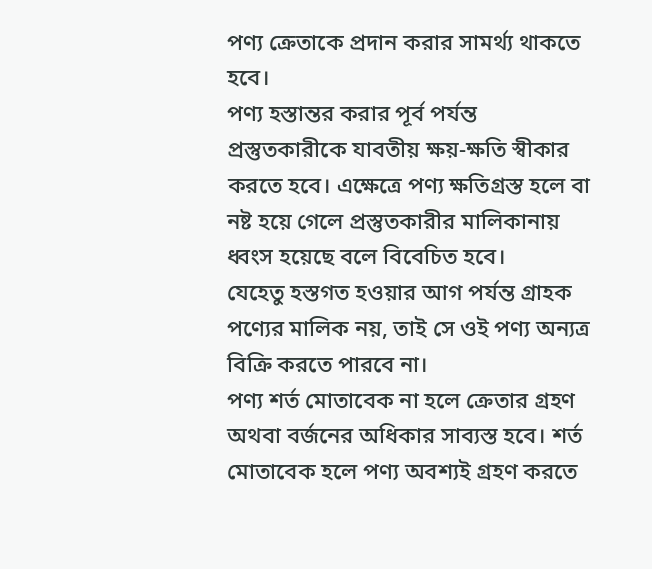পণ্য ক্রেতাকে প্রদান করার সামর্থ্য থাকতে হবে।
পণ্য হস্তান্তর করার পূর্ব পর্যন্ত প্রস্তুতকারীকে যাবতীয় ক্ষয়-ক্ষতি স্বীকার করতে হবে। এক্ষেত্রে পণ্য ক্ষতিগ্রস্ত হলে বা নষ্ট হয়ে গেলে প্রস্তুতকারীর মালিকানায় ধ্বংস হয়েছে বলে বিবেচিত হবে।
যেহেতু হস্তগত হওয়ার আগ পর্যন্ত গ্রাহক পণ্যের মালিক নয়, তাই সে ওই পণ্য অন্যত্র বিক্রি করতে পারবে না।
পণ্য শর্ত মোতাবেক না হলে ক্রেতার গ্রহণ অথবা বর্জনের অধিকার সাব্যস্ত হবে। শর্ত মোতাবেক হলে পণ্য অবশ্যই গ্রহণ করতে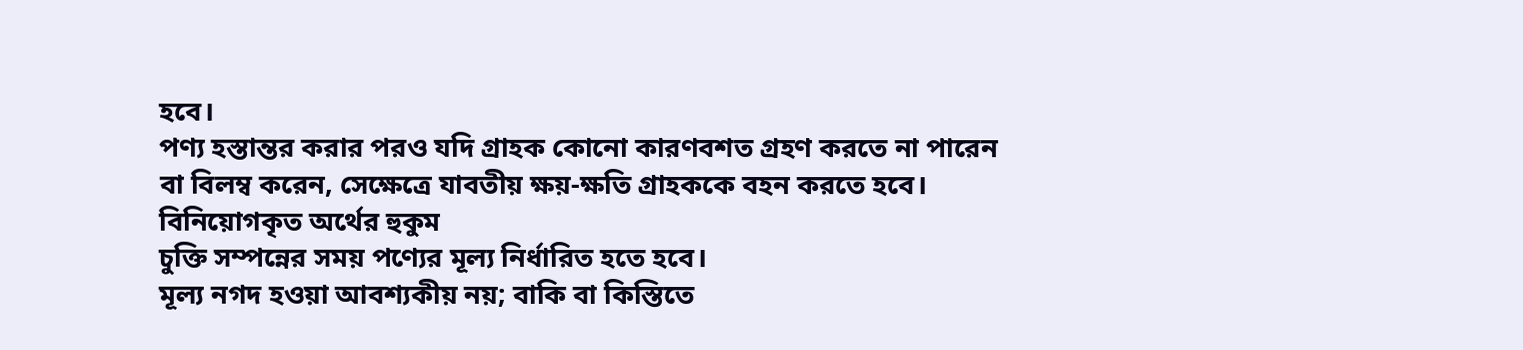হবে।
পণ্য হস্তান্তর করার পরও যদি গ্রাহক কোনো কারণবশত গ্রহণ করতে না পারেন বা বিলম্ব করেন, সেক্ষেত্রে যাবতীয় ক্ষয়-ক্ষতি গ্রাহককে বহন করতে হবে।
বিনিয়োগকৃত অর্থের হুকুম
চুক্তি সম্পন্নের সময় পণ্যের মূল্য নির্ধারিত হতে হবে।
মূল্য নগদ হওয়া আবশ্যকীয় নয়; বাকি বা কিস্তিতে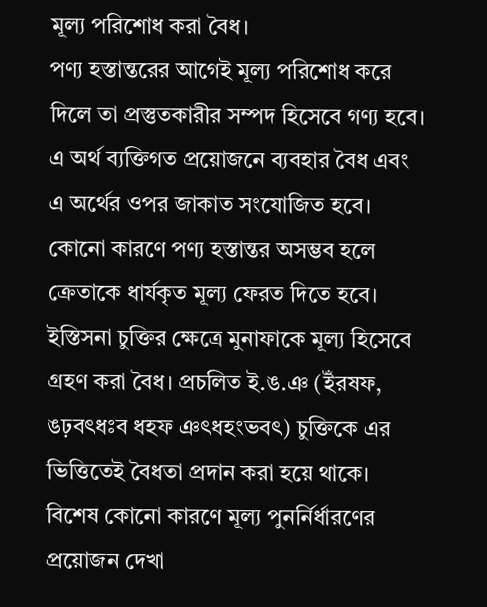মূল্য পরিশোধ করা বৈধ।
পণ্য হস্তান্তরের আগেই মূল্য পরিশোধ করে দিলে তা প্রস্তুতকারীর সম্পদ হিসেবে গণ্য হবে। এ অর্থ ব্যক্তিগত প্রয়োজনে ব্যবহার বৈধ এবং এ অর্থের ওপর জাকাত সংযোজিত হবে। কোনো কারণে পণ্য হস্তান্তর অসম্ভব হলে ক্রেতাকে ধার্যকৃত মূল্য ফেরত দিতে হবে।
ইস্তিসনা চুক্তির ক্ষেত্রে মুনাফাকে মূল্য হিসেবে গ্রহণ করা বৈধ। প্রচলিত ই.ঙ.ঞ (ইঁরষফ, ঙঢ়বৎধঃব ধহফ ঞৎধহংভবৎ) চুক্তিকে এর ভিত্তিতেই বৈধতা প্রদান করা হয়ে থাকে।
বিশেষ কোনো কারণে মূল্য পুনর্নির্ধারণের প্রয়োজন দেখা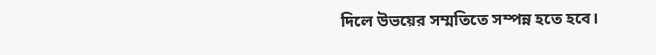দিলে উভয়ের সম্মতিতে সম্পন্ন হতে হবে।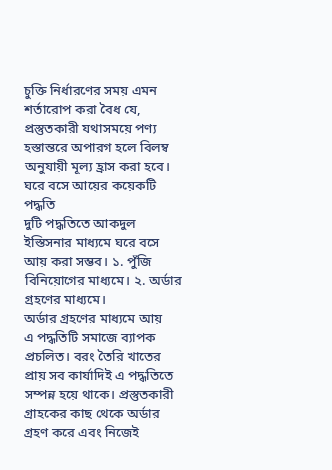চুক্তি নির্ধারণের সময় এমন শর্তারোপ করা বৈধ যে, প্রস্তুতকারী যথাসময়ে পণ্য হস্তান্তরে অপারগ হলে বিলম্ব অনুযায়ী মূল্য হ্রাস করা হবে।
ঘরে বসে আয়ের কয়েকটি পদ্ধতি
দুটি পদ্ধতিতে আকদুল ইস্তিসনার মাধ্যমে ঘরে বসে আয় করা সম্ভব। ১. পুঁজি বিনিয়োগের মাধ্যমে। ২. অর্ডার গ্রহণের মাধ্যমে।
অর্ডার গ্রহণের মাধ্যমে আয়
এ পদ্ধতিটি সমাজে ব্যাপক প্রচলিত। বরং তৈরি খাতের প্রায় সব কার্যাদিই এ পদ্ধতিতে সম্পন্ন হয়ে থাকে। প্রস্তুতকারী গ্রাহকের কাছ থেকে অর্ডার গ্রহণ করে এবং নিজেই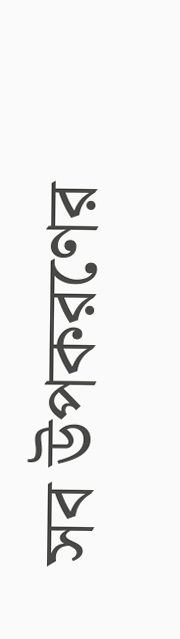সব উপকরণের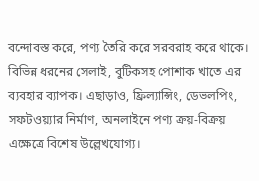বন্দোবস্ত করে, পণ্য তৈরি করে সরবরাহ করে থাকে। বিভিন্ন ধরনের সেলাই, বুটিকসহ পোশাক খাতে এর ব্যবহার ব্যাপক। এছাড়াও, ফ্রিল্যান্সিং, ডেভলপিং, সফটওয়্যার নির্মাণ, অনলাইনে পণ্য ক্রয়-বিক্রয় এক্ষেত্রে বিশেষ উল্লেখযোগ্য।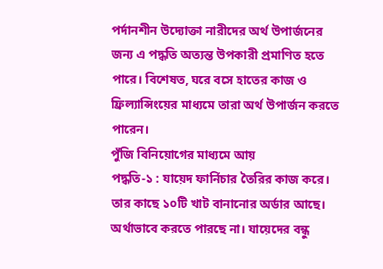পর্দানশীন উদ্যোক্তা নারীদের অর্থ উপার্জনের জন্য এ পদ্ধতি অত্যন্ত উপকারী প্রমাণিত হতে পারে। বিশেষত, ঘরে বসে হাতের কাজ ও ফ্রিল্যান্সিংয়ের মাধ্যমে তারা অর্থ উপার্জন করতে পারেন।
পুঁজি বিনিয়োগের মাধ্যমে আয়
পদ্ধতি-১ : যায়েদ ফার্নিচার তৈরির কাজ করে। তার কাছে ১০টি খাট বানানোর অর্ডার আছে। অর্থাভাবে করতে পারছে না। যায়েদের বন্ধু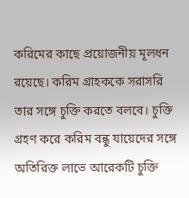করিমের কাছে প্রয়োজনীয় মূলধন রয়েছে। করিম গ্রাহককে সরাসরি তার সঙ্গে চুক্তি করতে বলবে। চুক্তি গ্রহণ করে করিম বন্ধু যায়েদের সঙ্গে অতিরিক্ত লাভে আরেকটি চুক্তি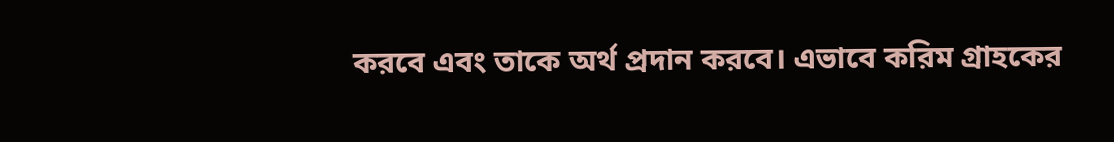করবে এবং তাকে অর্থ প্রদান করবে। এভাবে করিম গ্রাহকের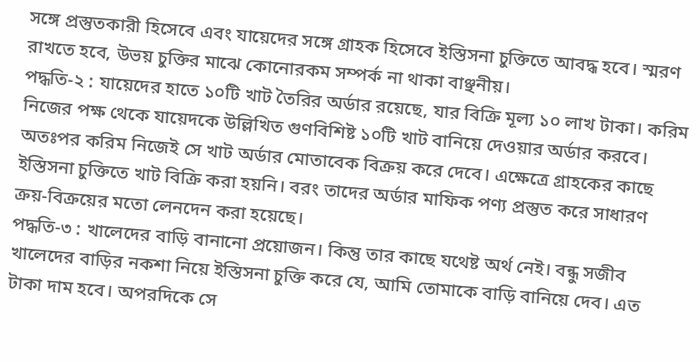সঙ্গে প্রস্তুতকারী হিসেবে এবং যায়েদের সঙ্গে গ্রাহক হিসেবে ইস্তিসনা চুক্তিতে আবদ্ধ হবে। স্মরণ রাখতে হবে, উভয় চুক্তির মাঝে কোনোরকম সম্পর্ক না থাকা বাঞ্ছনীয়।
পদ্ধতি-২ : যায়েদের হাতে ১০টি খাট তৈরির অর্ডার রয়েছে, যার বিক্রি মূল্য ১০ লাখ টাকা। করিম নিজের পক্ষ থেকে যায়েদকে উল্লিখিত গুণবিশিষ্ট ১০টি খাট বানিয়ে দেওয়ার অর্ডার করবে। অতঃপর করিম নিজেই সে খাট অর্ডার মোতাবেক বিক্রয় করে দেবে। এক্ষেত্রে গ্রাহকের কাছে ইস্তিসনা চুক্তিতে খাট বিক্রি করা হয়নি। বরং তাদের অর্ডার মাফিক পণ্য প্রস্তুত করে সাধারণ ক্রয়-বিক্রয়ের মতো লেনদেন করা হয়েছে।
পদ্ধতি-৩ : খালেদের বাড়ি বানানো প্রয়োজন। কিন্তু তার কাছে যথেষ্ট অর্থ নেই। বন্ধু সজীব খালেদের বাড়ির নকশা নিয়ে ইস্তিসনা চুক্তি করে যে, আমি তোমাকে বাড়ি বানিয়ে দেব। এত টাকা দাম হবে। অপরদিকে সে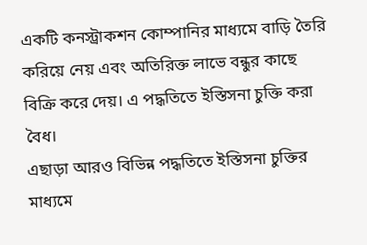একটি কনস্ট্রাকশন কোম্পানির মাধ্যমে বাড়ি তৈরি করিয়ে নেয় এবং অতিরিক্ত লাভে বন্ধুর কাছে বিক্রি করে দেয়। এ পদ্ধতিতে ইস্তিসনা চুক্তি করা বৈধ।
এছাড়া আরও বিভিন্ন পদ্ধতিতে ইস্তিসনা চুক্তির মাধ্যমে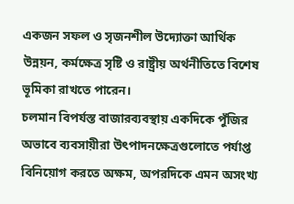একজন সফল ও সৃজনশীল উদ্যোক্তা আর্থিক উন্নয়ন, কর্মক্ষেত্র সৃষ্টি ও রাষ্ট্রীয় অর্থনীতিতে বিশেষ ভূমিকা রাখতে পারেন।
চলমান বিপর্যস্ত বাজারব্যবস্থায় একদিকে পুঁজির অভাবে ব্যবসায়ীরা উৎপাদনক্ষেত্রগুলোতে পর্যাপ্ত বিনিয়োগ করতে অক্ষম, অপরদিকে এমন অসংখ্য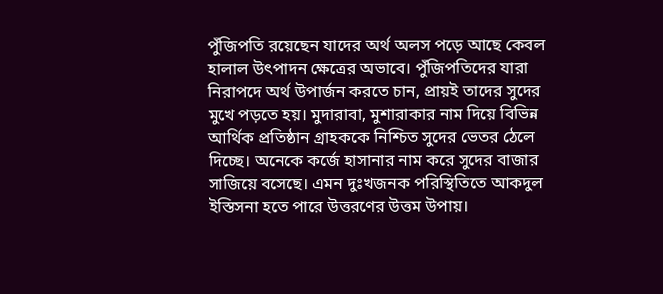পুঁজিপতি রয়েছেন যাদের অর্থ অলস পড়ে আছে কেবল হালাল উৎপাদন ক্ষেত্রের অভাবে। পুঁজিপতিদের যারা নিরাপদে অর্থ উপার্জন করতে চান, প্রায়ই তাদের সুদের মুখে পড়তে হয়। মুদারাবা, মুশারাকার নাম দিয়ে বিভিন্ন আর্থিক প্রতিষ্ঠান গ্রাহককে নিশ্চিত সুদের ভেতর ঠেলে দিচ্ছে। অনেকে কর্জে হাসানার নাম করে সুদের বাজার সাজিয়ে বসেছে। এমন দুঃখজনক পরিস্থিতিতে আকদুল ইস্তিসনা হতে পারে উত্তরণের উত্তম উপায়।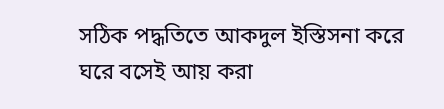সঠিক পদ্ধতিতে আকদুল ইস্তিসনা করে ঘরে বসেই আয় করা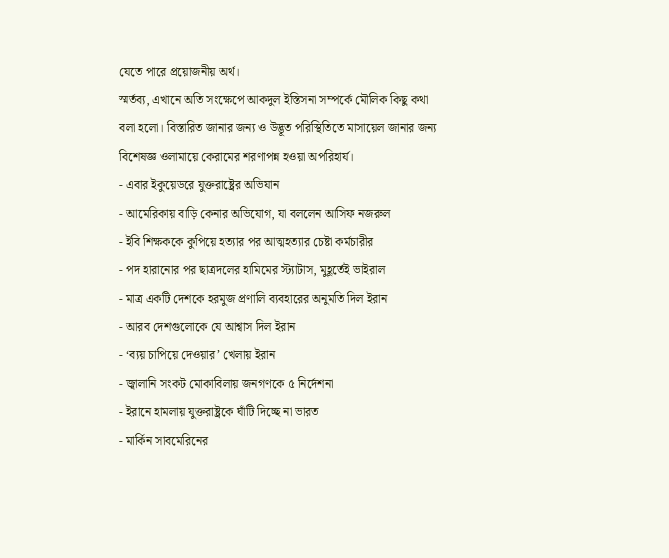যেতে পারে প্রয়োজনীয় অর্থ।
স্মর্তব্য, এখানে অতি সংক্ষেপে আকদুল ইস্তিসনা সম্পর্কে মৌলিক কিছু কথা বলা হলো। বিস্তারিত জানার জন্য ও উদ্ভূত পরিস্থিতিতে মাসায়েল জানার জন্য বিশেষজ্ঞ ওলামায়ে কেরামের শরণাপন্ন হওয়া অপরিহার্য।
- এবার ইকুয়েডরে যুক্তরাষ্ট্রের অভিযান
- আমেরিকায় বাড়ি কেনার অভিযোগ, যা বললেন আসিফ নজরুল
- ইবি শিক্ষককে কুপিয়ে হত্যার পর আত্মহত্যার চেষ্টা কর্মচারীর
- পদ হারানোর পর ছাত্রদলের হামিমের স্ট্যাটাস, মুহূর্তেই ভাইরাল
- মাত্র একটি দেশকে হরমুজ প্রণালি ব্যবহারের অনুমতি দিল ইরান
- আরব দেশগুলোকে যে আশ্বাস দিল ইরান
- ‘ব্যয় চাপিয়ে দেওয়ার’ খেলায় ইরান
- জ্বালানি সংকট মোকাবিলায় জনগণকে ৫ নির্দেশনা
- ইরানে হামলায় যুক্তরাষ্ট্রকে ঘাঁটি দিচ্ছে না ভারত
- মার্কিন সাবমেরিনের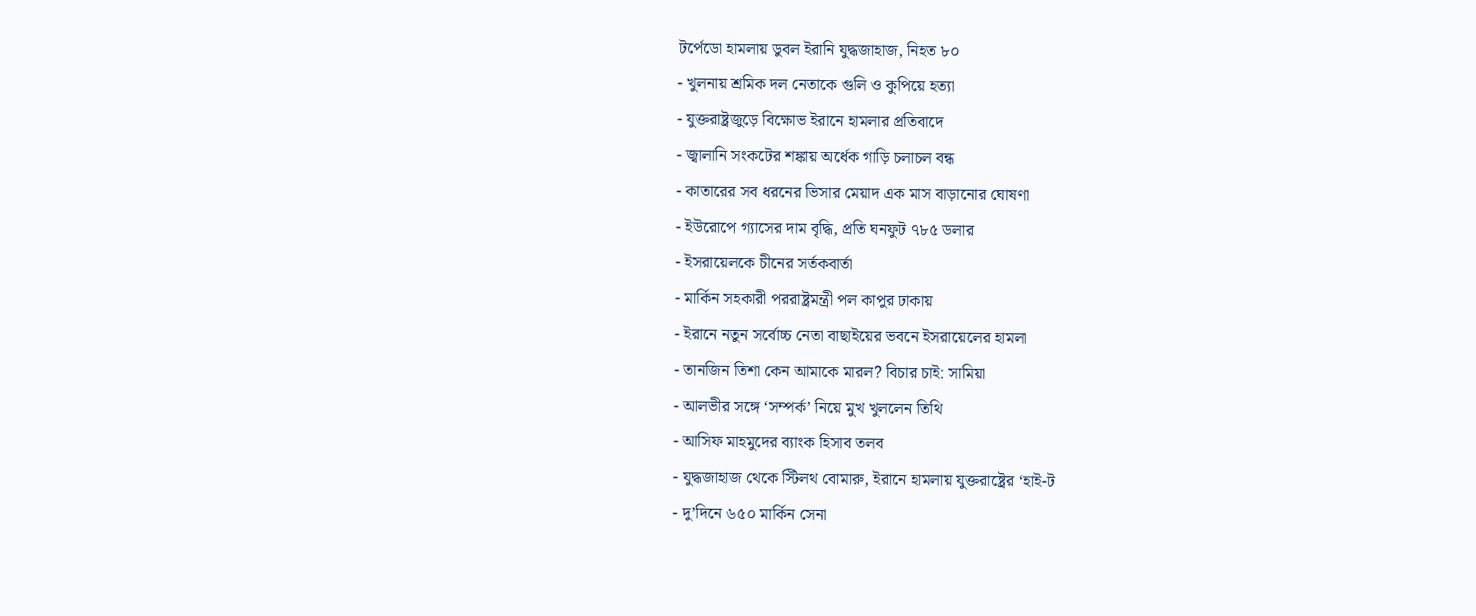টর্পেডো হামলায় ডুবল ইরানি যুদ্ধজাহাজ, নিহত ৮০
- খুলনায় শ্রমিক দল নেতাকে গুলি ও কুপিয়ে হত্যা
- যুক্তরাষ্ট্রজুড়ে বিক্ষোভ ইরানে হামলার প্রতিবাদে
- জ্বালানি সংকটের শঙ্কায় অর্ধেক গাড়ি চলাচল বন্ধ
- কাতারের সব ধরনের ভিসার মেয়াদ এক মাস বাড়ানোর ঘোষণা
- ইউরোপে গ্যাসের দাম বৃদ্ধি, প্রতি ঘনফুট ৭৮৫ ডলার
- ইসরায়েলকে চীনের সর্তকবার্তা
- মার্কিন সহকারী পররাষ্ট্রমন্ত্রী পল কাপুর ঢাকায়
- ইরানে নতুন সর্বোচ্চ নেতা বাছাইয়ের ভবনে ইসরায়েলের হামলা
- তানজিন তিশা কেন আমাকে মারল? বিচার চাই: সামিয়া
- আলভীর সঙ্গে ‘সম্পর্ক’ নিয়ে মুখ খুললেন তিথি
- আসিফ মাহমুদের ব্যাংক হিসাব তলব
- যুদ্ধজাহাজ থেকে স্টিলথ বোমারু, ইরানে হামলায় যুক্তরাষ্ট্রের ‘হাই-ট
- দু’দিনে ৬৫০ মার্কিন সেনা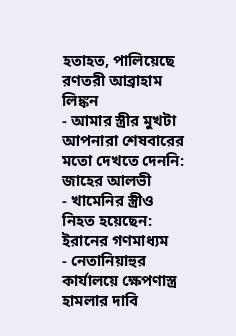হতাহত, পালিয়েছে রণতরী আব্রাহাম লিঙ্কন
- আমার স্ত্রীর মুখটা আপনারা শেষবারের মতো দেখতে দেননি: জাহের আলভী
- খামেনির স্ত্রীও নিহত হয়েছেন: ইরানের গণমাধ্যম
- নেতানিয়াহুর কার্যালয়ে ক্ষেপণাস্ত্র হামলার দাবি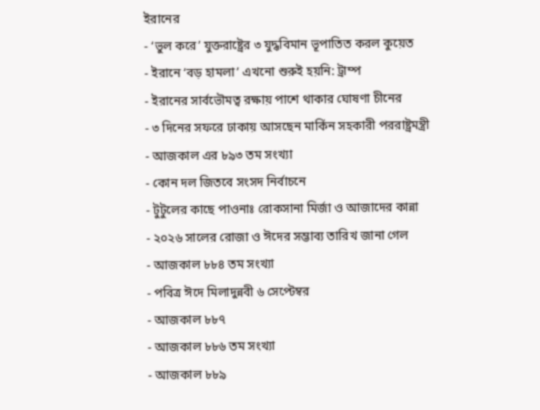ইরানের
- ‘ভুল করে’ যুক্তরাষ্ট্রের ৩ যুদ্ধবিমান ভূপাতিত করল কুয়েত
- ইরানে ‘বড় হামলা’ এখনো শুরুই হয়নি: ট্রাম্প
- ইরানের সার্বভৌমত্ব রক্ষায় পাশে থাকার ঘোষণা চীনের
- ৩ দিনের সফরে ঢাকায় আসছেন মার্কিন সহকারী পররাষ্ট্রমন্ত্রী
- আজকাল এর ৮৯৩ তম সংখ্যা
- কোন দল জিতবে সংসদ নির্বাচনে
- টুটুলের কাছে পাওনাঃ রোকসানা মির্জা ও আজাদের কান্না
- ২০২৬ সালের রোজা ও ঈদের সম্ভাব্য তারিখ জানা গেল
- আজকাল ৮৮৪ তম সংখ্যা
- পবিত্র ঈদে মিলাদুন্নবী ৬ সেপ্টেম্বর
- আজকাল ৮৮৭
- আজকাল ৮৮৬ তম সংখ্যা
- আজকাল ৮৮৯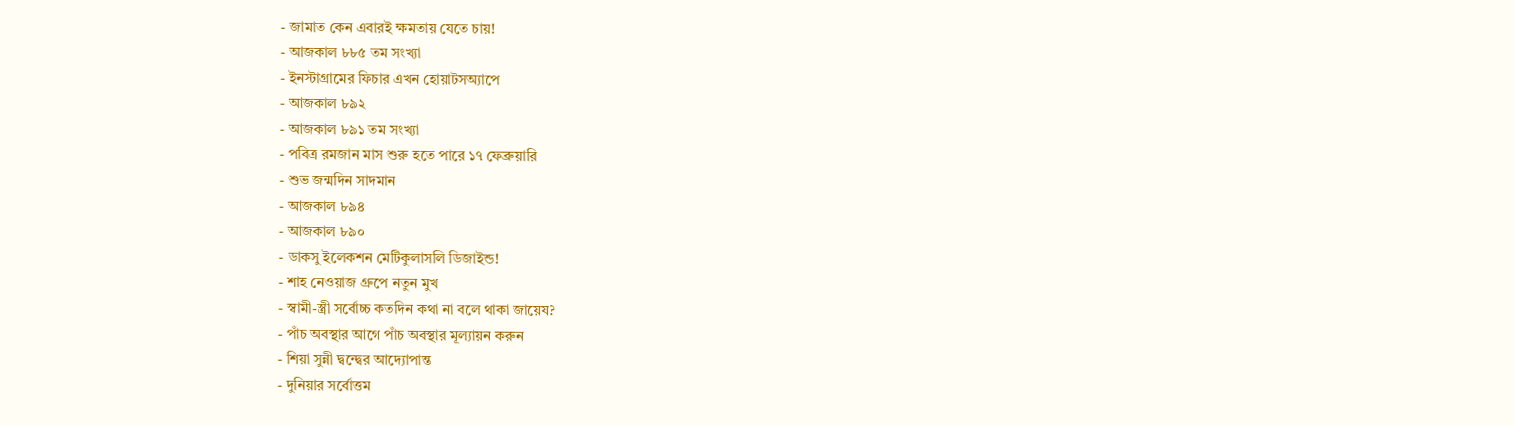- জামাত কেন এবারই ক্ষমতায় যেতে চায়!
- আজকাল ৮৮৫ তম সংখ্যা
- ইনস্টাগ্রামের ফিচার এখন হোয়াটসঅ্যাপে
- আজকাল ৮৯২
- আজকাল ৮৯১ তম সংখ্যা
- পবিত্র রমজান মাস শুরু হতে পারে ১৭ ফেব্রুয়ারি
- শুভ জন্মদিন সাদমান
- আজকাল ৮৯৪
- আজকাল ৮৯০
- ডাকসু ইলেকশন মেটিকুলাসলি ডিজাইন্ড!
- শাহ নেওয়াজ গ্রুপে নতুন মুখ
- স্বামী-স্ত্রী সর্বোচ্চ কতদিন কথা না বলে থাকা জায়েয?
- পাঁচ অবস্থার আগে পাঁচ অবস্থার মূল্যায়ন করুন
- শিয়া সুন্নী দ্বন্দ্বের আদ্যোপান্ত
- দুনিয়ার সর্বোত্তম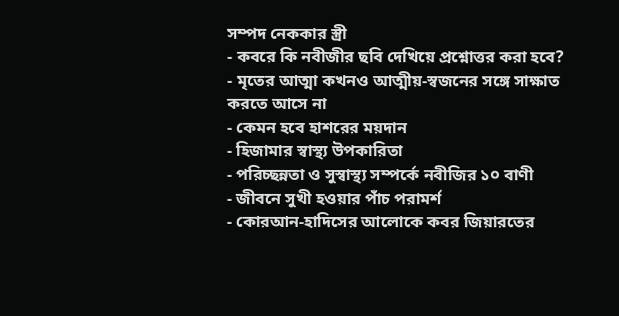সম্পদ নেককার স্ত্রী
- কবরে কি নবীজীর ছবি দেখিয়ে প্রশ্নোত্তর করা হবে?
- মৃতের আত্মা কখনও আত্মীয়-স্বজনের সঙ্গে সাক্ষাত করতে আসে না
- কেমন হবে হাশরের ময়দান
- হিজামার স্বাস্থ্য উপকারিতা
- পরিচ্ছন্নতা ও সুস্বাস্থ্য সম্পর্কে নবীজির ১০ বাণী
- জীবনে সুখী হওয়ার পাঁচ পরামর্শ
- কোরআন-হাদিসের আলোকে কবর জিয়ারতের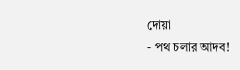দোয়া
- পথ চলার আদব!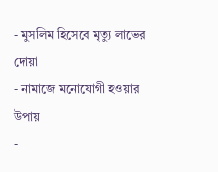- মুসলিম হিসেবে মৃত্যু লাভের দোয়া
- নামাজে মনোযোগী হওয়ার উপায়
-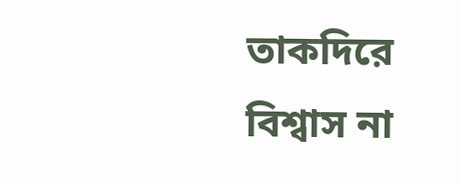তাকদিরে বিশ্বাস না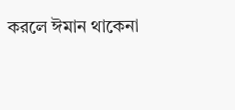করলে ঈমান থাকেনা